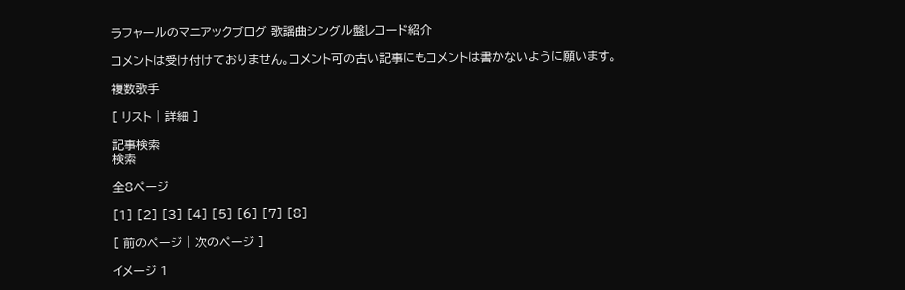ラフャールのマニアックブログ 歌謡曲シングル盤レコード紹介

コメントは受け付けておりません。コメント可の古い記事にもコメントは書かないように願います。

複数歌手

[ リスト | 詳細 ]

記事検索
検索

全8ページ

[1] [2] [3] [4] [5] [6] [7] [8]

[ 前のページ | 次のページ ]

イメージ 1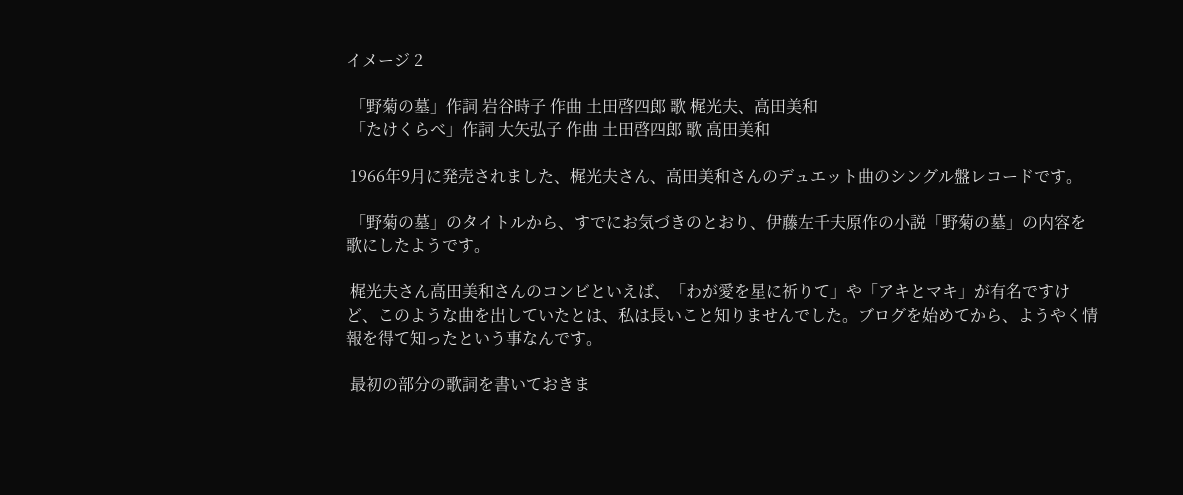イメージ 2

 「野菊の墓」作詞 岩谷時子 作曲 土田啓四郎 歌 梶光夫、高田美和
 「たけくらべ」作詞 大矢弘子 作曲 土田啓四郎 歌 高田美和

 1966年9月に発売されました、梶光夫さん、高田美和さんのデュエット曲のシングル盤レコードです。

 「野菊の墓」のタイトルから、すでにお気づきのとおり、伊藤左千夫原作の小説「野菊の墓」の内容を歌にしたようです。

 梶光夫さん高田美和さんのコンビといえば、「わが愛を星に祈りて」や「アキとマキ」が有名ですけど、このような曲を出していたとは、私は長いこと知りませんでした。ブログを始めてから、ようやく情報を得て知ったという事なんです。

 最初の部分の歌詞を書いておきま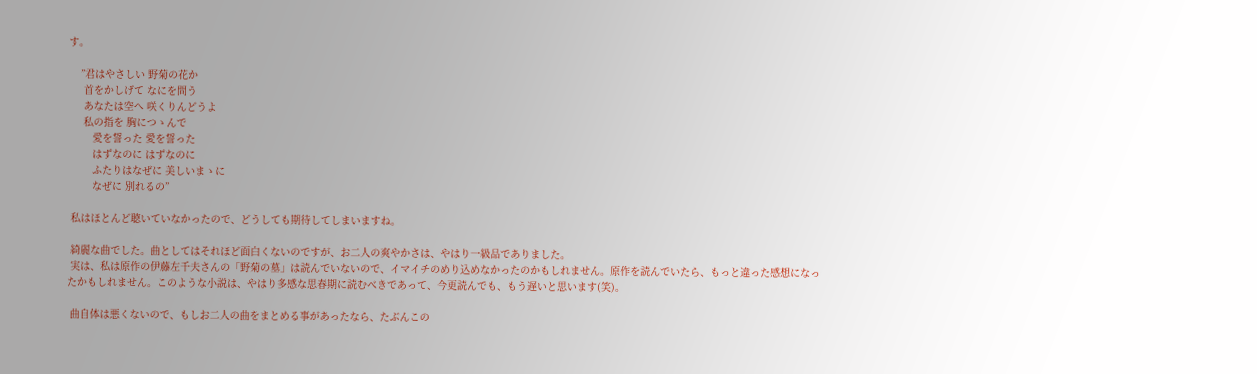す。

    ”君はやさしい 野菊の花か
     首をかしげて なにを問う
     あなたは空へ 咲くりんどうよ
     私の指を 胸につゝんで
        愛を誓った 愛を誓った
        はずなのに はずなのに
        ふたりはなぜに 美しいまゝに
        なぜに 別れるの”

 私はほとんど聴いていなかったので、どうしても期待してしまいますね。

 綺麗な曲でした。曲としてはそれほど面白くないのですが、お二人の爽やかさは、やはり一級品でありました。
 実は、私は原作の伊藤左千夫さんの「野菊の墓」は読んでいないので、イマイチのめり込めなかったのかもしれません。原作を読んでいたら、もっと違った感想になったかもしれません。このような小説は、やはり多感な思春期に読むべきであって、今更読んでも、もう遅いと思います(笑)。

 曲自体は悪くないので、もしお二人の曲をまとめる事があったなら、たぶんこの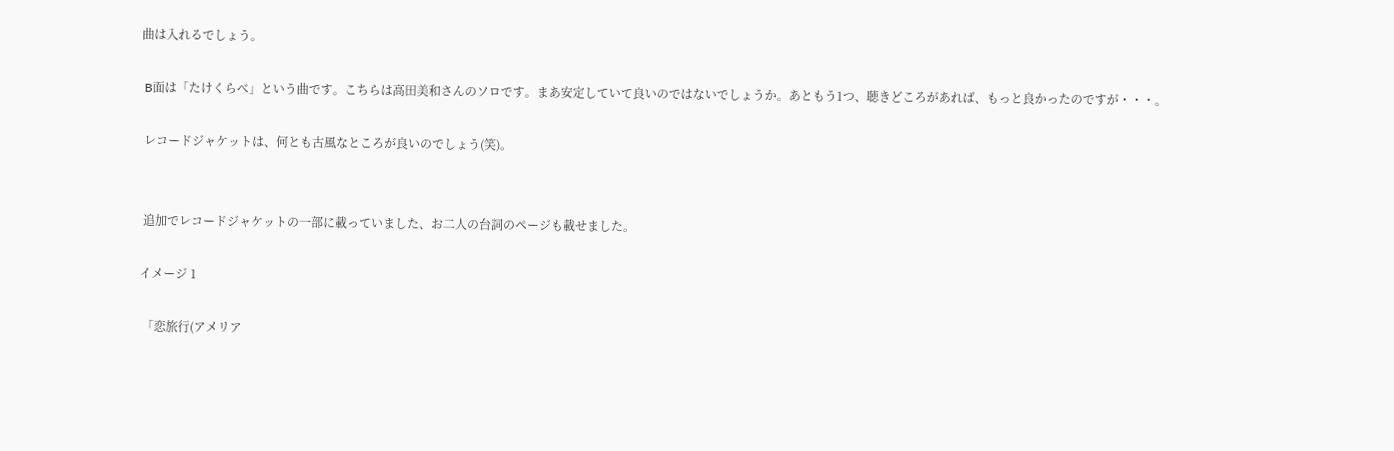曲は入れるでしょう。

 B面は「たけくらべ」という曲です。こちらは高田美和さんのソロです。まあ安定していて良いのではないでしょうか。あともう1つ、聴きどころがあれば、もっと良かったのですが・・・。

 レコードジャケットは、何とも古風なところが良いのでしょう(笑)。


 追加でレコードジャケットの一部に載っていました、お二人の台詞のページも載せました。

イメージ 1

 「恋旅行(アメリア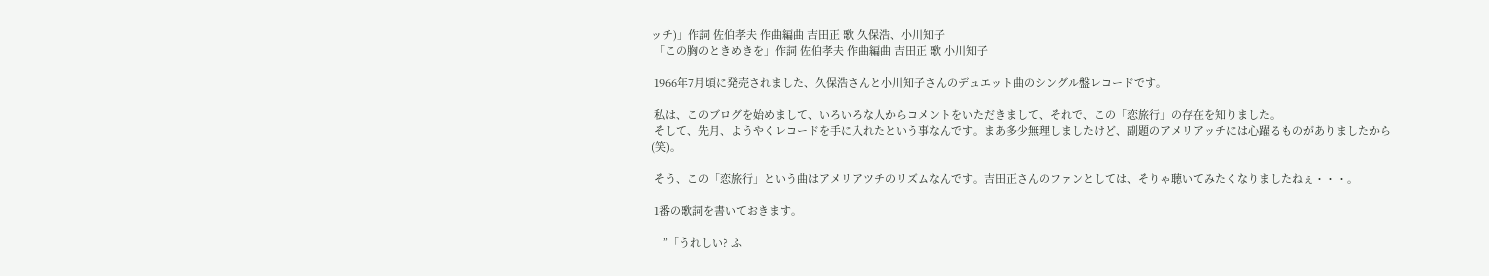ッチ)」作詞 佐伯孝夫 作曲編曲 吉田正 歌 久保浩、小川知子
 「この胸のときめきを」作詞 佐伯孝夫 作曲編曲 吉田正 歌 小川知子

 1966年7月頃に発売されました、久保浩さんと小川知子さんのデュエット曲のシングル盤レコードです。

 私は、このブログを始めまして、いろいろな人からコメントをいただきまして、それで、この「恋旅行」の存在を知りました。
 そして、先月、ようやくレコードを手に入れたという事なんです。まあ多少無理しましたけど、副題のアメリアッチには心躍るものがありましたから(笑)。

 そう、この「恋旅行」という曲はアメリアツチのリズムなんです。吉田正さんのファンとしては、そりゃ聴いてみたくなりましたねぇ・・・。

 1番の歌詞を書いておきます。

    ”「うれしい? ふ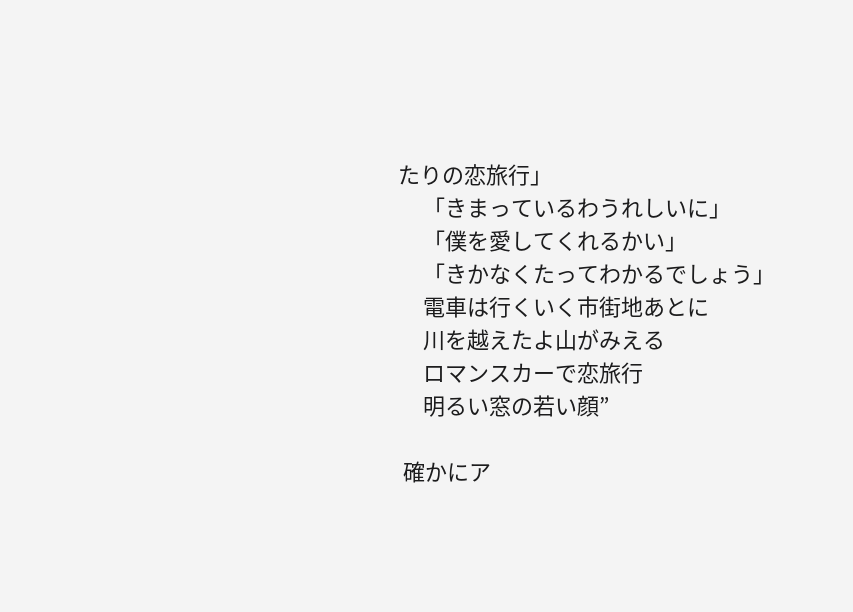たりの恋旅行」
     「きまっているわうれしいに」
     「僕を愛してくれるかい」
     「きかなくたってわかるでしょう」
     電車は行くいく市街地あとに
     川を越えたよ山がみえる
     ロマンスカーで恋旅行
     明るい窓の若い顔”

 確かにア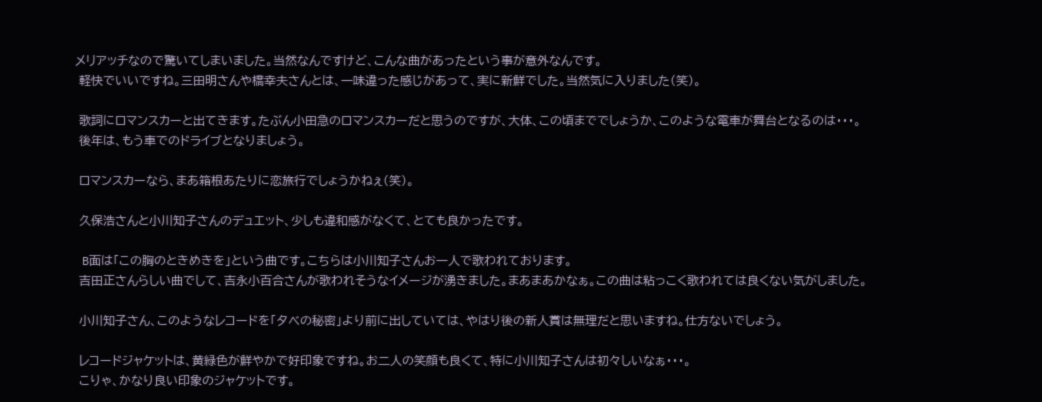メリアッチなので驚いてしまいました。当然なんですけど、こんな曲があったという事が意外なんです。
 軽快でいいですね。三田明さんや橋幸夫さんとは、一味違った感じがあって、実に新鮮でした。当然気に入りました(笑)。

 歌詞にロマンスカーと出てきます。たぶん小田急のロマンスカーだと思うのですが、大体、この頃まででしょうか、このような電車が舞台となるのは・・・。
 後年は、もう車でのドライブとなりましょう。

 ロマンスカーなら、まあ箱根あたりに恋旅行でしょうかねぇ(笑)。

 久保浩さんと小川知子さんのデュエット、少しも違和感がなくて、とても良かったです。

 B面は「この胸のときめきを」という曲です。こちらは小川知子さんお一人で歌われております。
 吉田正さんらしい曲でして、吉永小百合さんが歌われそうなイメージが湧きました。まあまあかなぁ。この曲は粘っこく歌われては良くない気がしました。

 小川知子さん、このようなレコードを「夕べの秘密」より前に出していては、やはり後の新人賞は無理だと思いますね。仕方ないでしょう。

 レコードジャケットは、黄緑色が鮮やかで好印象ですね。お二人の笑顔も良くて、特に小川知子さんは初々しいなぁ・・・。
 こりゃ、かなり良い印象のジャケットです。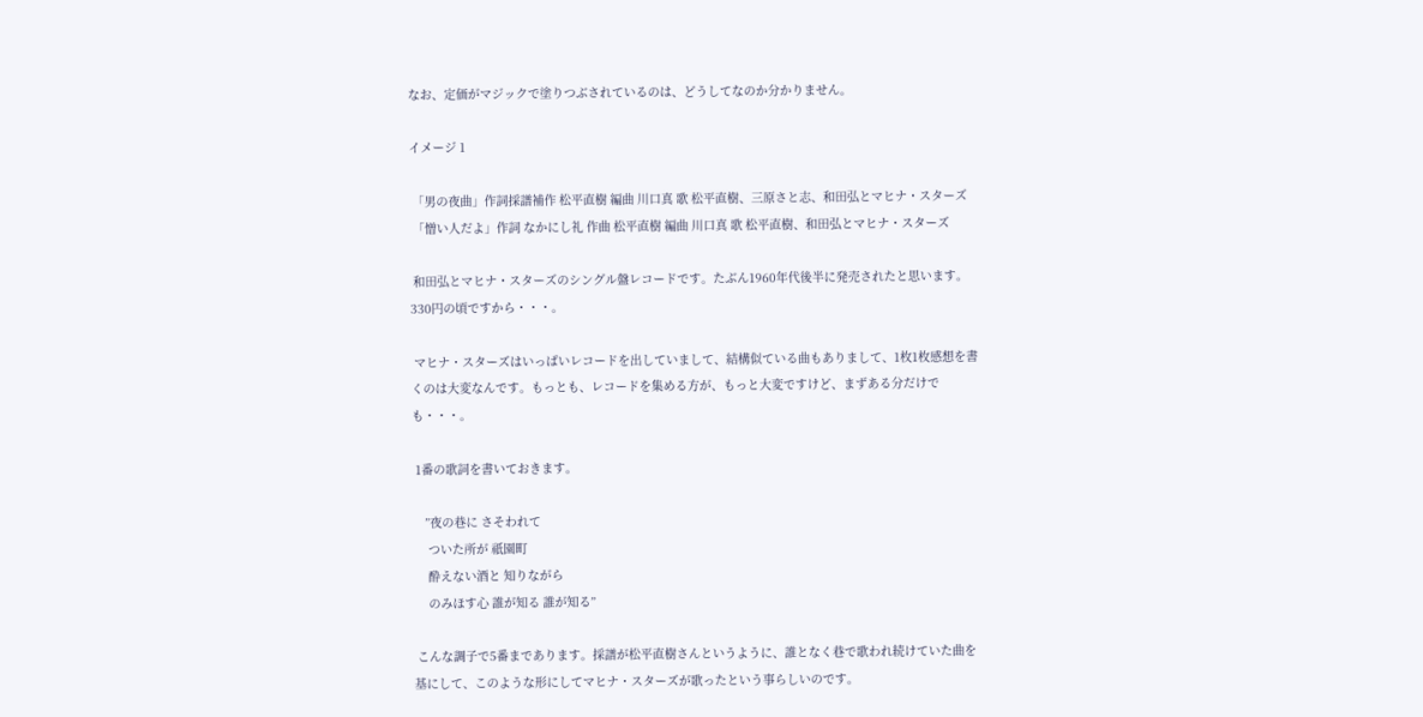なお、定価がマジックで塗りつぶされているのは、どうしてなのか分かりません。

イメージ 1

 「男の夜曲」作詞採譜補作 松平直樹 編曲 川口真 歌 松平直樹、三原さと志、和田弘とマヒナ・スターズ
 「憎い人だよ」作詞 なかにし礼 作曲 松平直樹 編曲 川口真 歌 松平直樹、和田弘とマヒナ・スターズ

 和田弘とマヒナ・スターズのシングル盤レコードです。たぶん1960年代後半に発売されたと思います。330円の頃ですから・・・。

 マヒナ・スターズはいっぱいレコードを出していまして、結構似ている曲もありまして、1枚1枚感想を書くのは大変なんです。もっとも、レコードを集める方が、もっと大変ですけど、まずある分だけでも・・・。

 1番の歌詞を書いておきます。

    ”夜の巷に さそわれて
     ついた所が 祇園町
     酔えない酒と 知りながら
     のみほす心 誰が知る 誰が知る”

 こんな調子で5番まであります。採譜が松平直樹さんというように、誰となく巷で歌われ続けていた曲を基にして、このような形にしてマヒナ・スターズが歌ったという事らしいのです。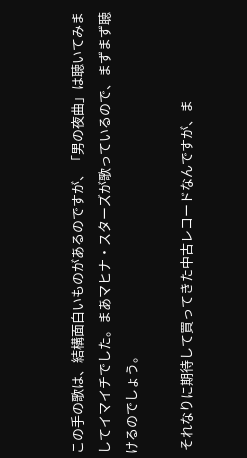この手の歌は、結構面白いものがあるのですが、「男の夜曲」は聴いてみましてイマイチでした。まあマヒナ・スターズが歌っているので、まずまず聴けるのでしょう。

 それなりに期待して買ってきた中古レコードなんですが、ま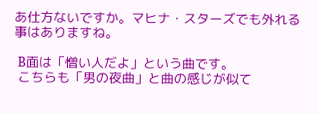あ仕方ないですか。マヒナ・スターズでも外れる事はありますね。

 B面は「憎い人だよ」という曲です。
 こちらも「男の夜曲」と曲の感じが似て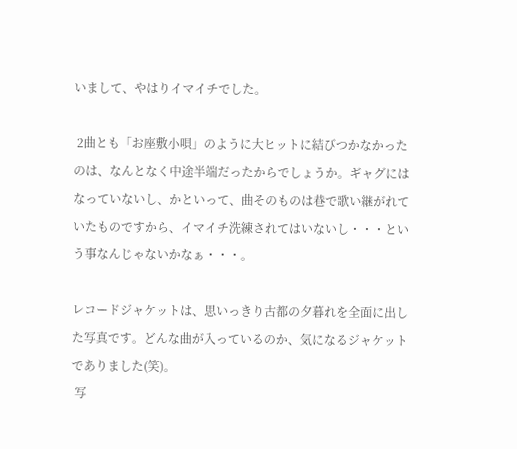いまして、やはりイマイチでした。

 2曲とも「お座敷小唄」のように大ヒットに結びつかなかったのは、なんとなく中途半端だったからでしょうか。ギャグにはなっていないし、かといって、曲そのものは巷で歌い継がれていたものですから、イマイチ洗練されてはいないし・・・という事なんじゃないかなぁ・・・。

レコードジャケットは、思いっきり古都の夕暮れを全面に出した写真です。どんな曲が入っているのか、気になるジャケットでありました(笑)。
 写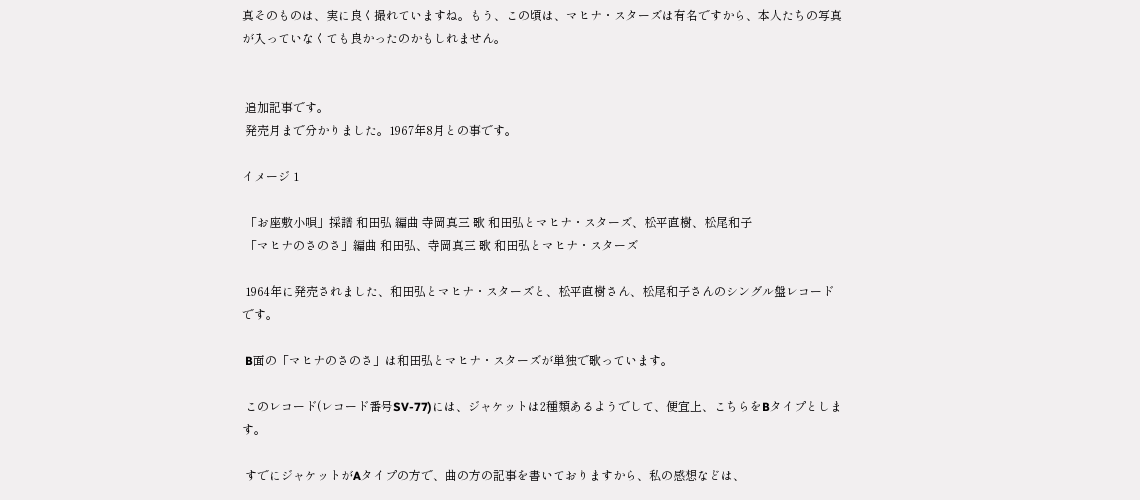真そのものは、実に良く撮れていますね。もう、この頃は、マヒナ・スターズは有名ですから、本人たちの写真が入っていなくても良かったのかもしれません。


 追加記事です。
 発売月まで分かりました。1967年8月との事です。

イメージ 1

 「お座敷小唄」採譜 和田弘 編曲 寺岡真三 歌 和田弘とマヒナ・スターズ、松平直樹、松尾和子
 「マヒナのさのさ」編曲 和田弘、寺岡真三 歌 和田弘とマヒナ・スターズ

 1964年に発売されました、和田弘とマヒナ・スターズと、松平直樹さん、松尾和子さんのシングル盤レコードです。

 B面の「マヒナのさのさ」は和田弘とマヒナ・スターズが単独で歌っています。

 このレコード(レコード番号SV-77)には、ジャケットは2種類あるようでして、便宜上、こちらをBタイプとします。

 すでにジャケットがAタイプの方で、曲の方の記事を書いておりますから、私の感想などは、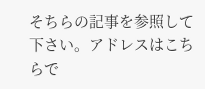そちらの記事を参照して下さい。アドレスはこちらで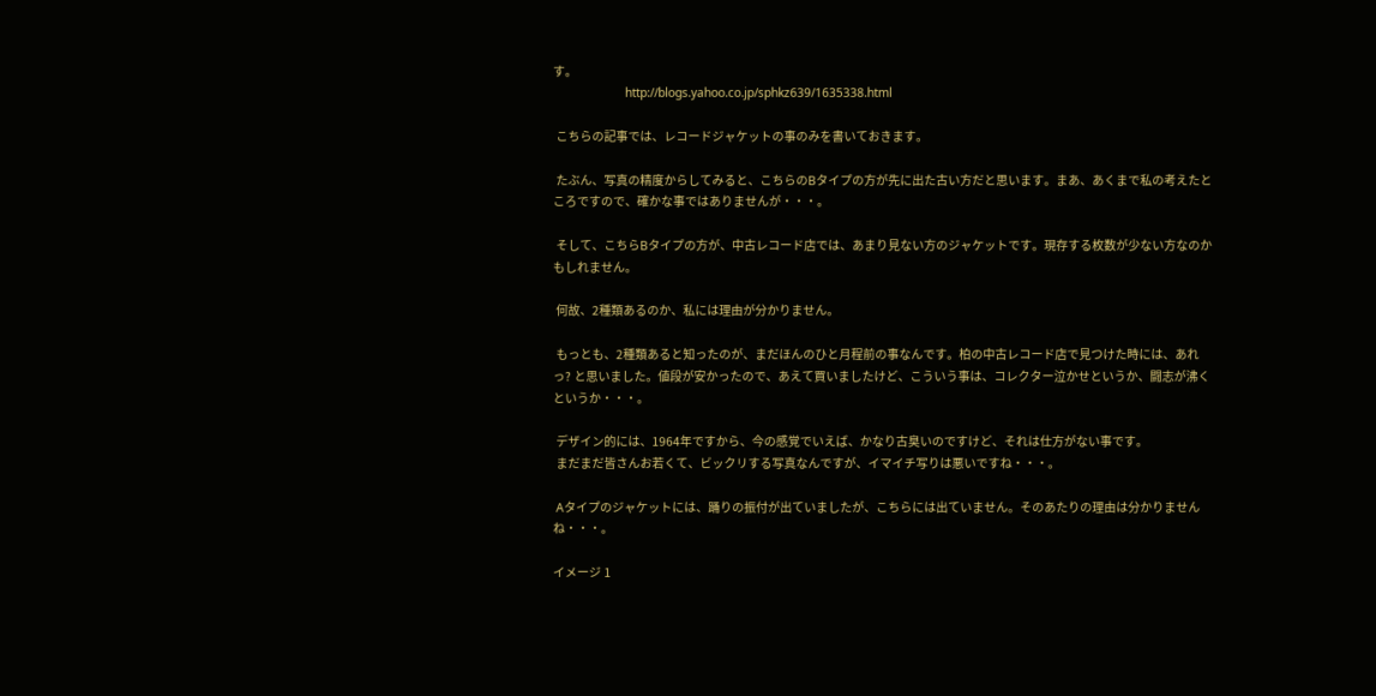す。
                        http://blogs.yahoo.co.jp/sphkz639/1635338.html

 こちらの記事では、レコードジャケットの事のみを書いておきます。

 たぶん、写真の精度からしてみると、こちらのBタイプの方が先に出た古い方だと思います。まあ、あくまで私の考えたところですので、確かな事ではありませんが・・・。

 そして、こちらBタイプの方が、中古レコード店では、あまり見ない方のジャケットです。現存する枚数が少ない方なのかもしれません。

 何故、2種類あるのか、私には理由が分かりません。

 もっとも、2種類あると知ったのが、まだほんのひと月程前の事なんです。柏の中古レコード店で見つけた時には、あれっ? と思いました。値段が安かったので、あえて買いましたけど、こういう事は、コレクター泣かせというか、闘志が沸くというか・・・。

 デザイン的には、1964年ですから、今の感覚でいえば、かなり古臭いのですけど、それは仕方がない事です。
 まだまだ皆さんお若くて、ビックリする写真なんですが、イマイチ写りは悪いですね・・・。

 Aタイプのジャケットには、踊りの振付が出ていましたが、こちらには出ていません。そのあたりの理由は分かりませんね・・・。

イメージ 1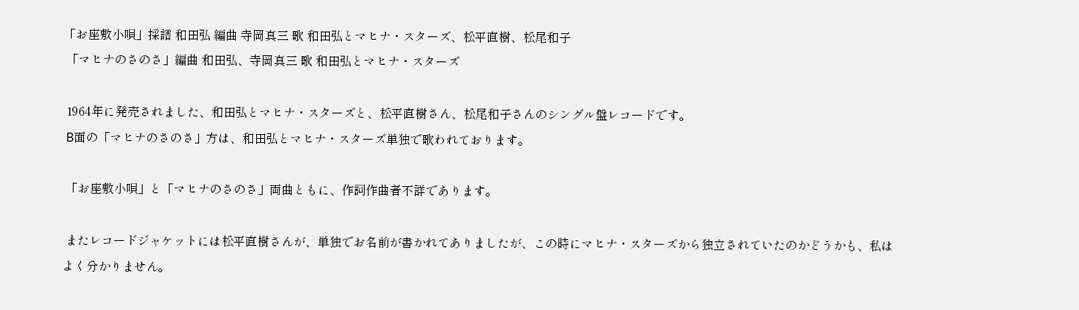「お座敷小唄」採譜 和田弘 編曲 寺岡真三 歌 和田弘とマヒナ・スターズ、松平直樹、松尾和子
 「マヒナのさのさ」編曲 和田弘、寺岡真三 歌 和田弘とマヒナ・スターズ

 1964年に発売されました、和田弘とマヒナ・スターズと、松平直樹さん、松尾和子さんのシングル盤レコードです。
 B面の「マヒナのさのさ」方は、和田弘とマヒナ・スターズ単独で歌われております。

 「お座敷小唄」と「マヒナのさのさ」両曲ともに、作詞作曲者不詳であります。

 またレコードジャケットには松平直樹さんが、単独でお名前が書かれてありましたが、この時にマヒナ・スターズから独立されていたのかどうかも、私はよく分かりません。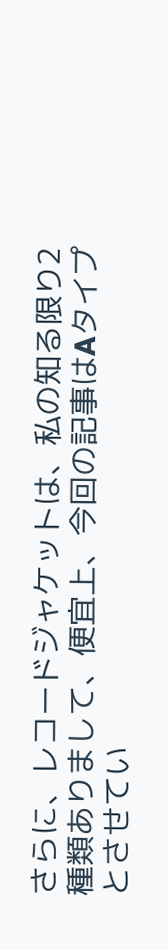さらに、レコードジャケットは、私の知る限り2種類ありまして、便宜上、今回の記事はAタイプとさせてい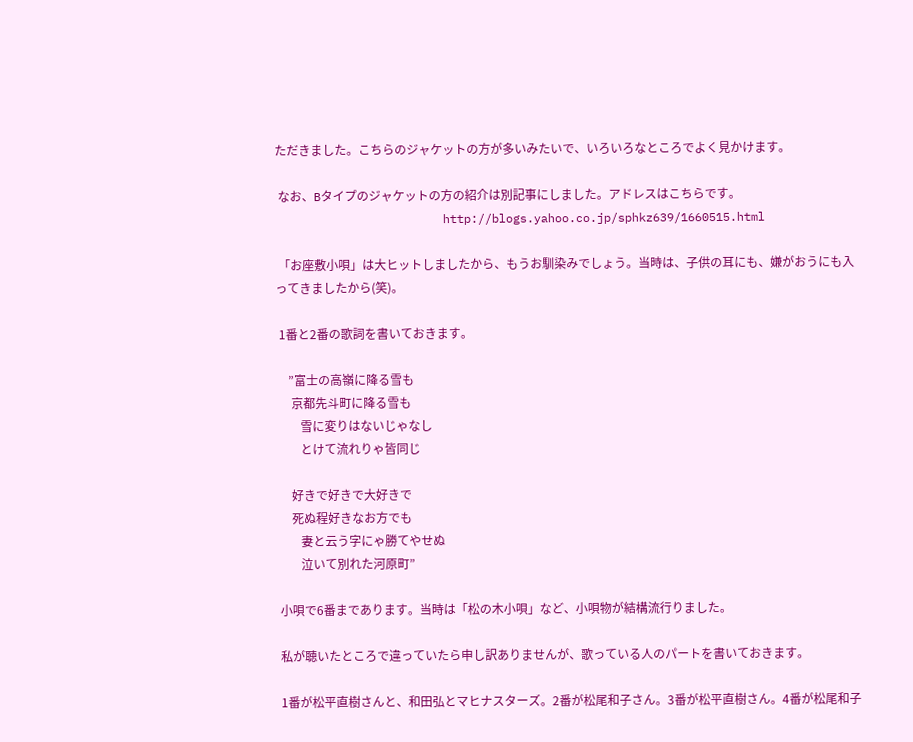ただきました。こちらのジャケットの方が多いみたいで、いろいろなところでよく見かけます。

 なお、Bタイプのジャケットの方の紹介は別記事にしました。アドレスはこちらです。
                        http://blogs.yahoo.co.jp/sphkz639/1660515.html

 「お座敷小唄」は大ヒットしましたから、もうお馴染みでしょう。当時は、子供の耳にも、嫌がおうにも入ってきましたから(笑)。

 1番と2番の歌詞を書いておきます。

    ”富士の高嶺に降る雪も
     京都先斗町に降る雪も
        雪に変りはないじゃなし
        とけて流れりゃ皆同じ

     好きで好きで大好きで
     死ぬ程好きなお方でも
        妻と云う字にゃ勝てやせぬ
        泣いて別れた河原町”

 小唄で6番まであります。当時は「松の木小唄」など、小唄物が結構流行りました。

 私が聴いたところで違っていたら申し訳ありませんが、歌っている人のパートを書いておきます。

 1番が松平直樹さんと、和田弘とマヒナスターズ。2番が松尾和子さん。3番が松平直樹さん。4番が松尾和子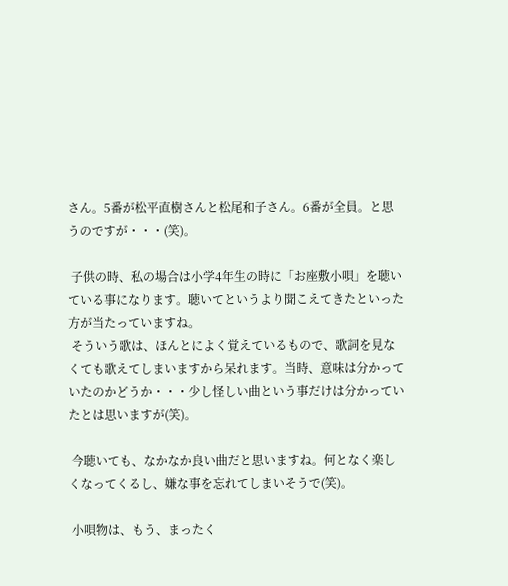さん。5番が松平直樹さんと松尾和子さん。6番が全員。と思うのですが・・・(笑)。

 子供の時、私の場合は小学4年生の時に「お座敷小唄」を聴いている事になります。聴いてというより聞こえてきたといった方が当たっていますね。
 そういう歌は、ほんとによく覚えているもので、歌詞を見なくても歌えてしまいますから呆れます。当時、意味は分かっていたのかどうか・・・少し怪しい曲という事だけは分かっていたとは思いますが(笑)。

 今聴いても、なかなか良い曲だと思いますね。何となく楽しくなってくるし、嫌な事を忘れてしまいそうで(笑)。

 小唄物は、もう、まったく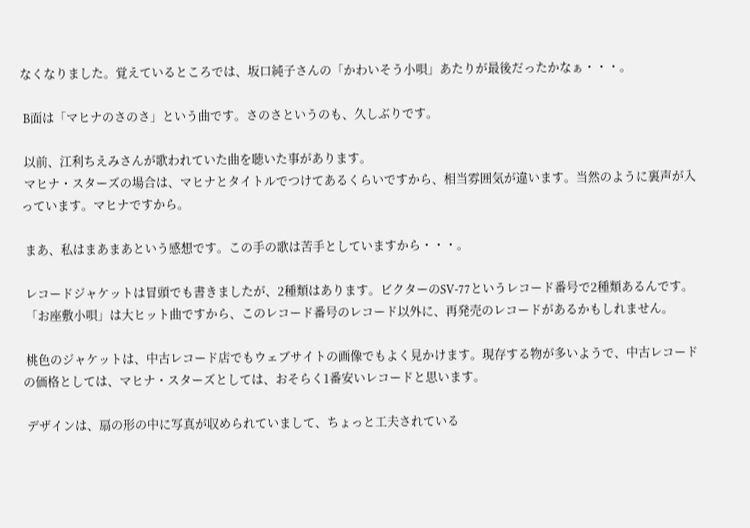なくなりました。覚えているところでは、坂口純子さんの「かわいそう小唄」あたりが最後だったかなぁ・・・。

 B面は「マヒナのさのさ」という曲です。さのさというのも、久しぶりです。

 以前、江利ちえみさんが歌われていた曲を聴いた事があります。
 マヒナ・スターズの場合は、マヒナとタイトルでつけてあるくらいですから、相当雰囲気が違います。当然のように裏声が入っています。マヒナですから。

 まあ、私はまあまあという感想です。この手の歌は苦手としていますから・・・。

 レコードジャケットは冒頭でも書きましたが、2種類はあります。ビクターのSV-77というレコード番号で2種類あるんです。
 「お座敷小唄」は大ヒット曲ですから、このレコード番号のレコード以外に、再発売のレコードがあるかもしれません。

 桃色のジャケットは、中古レコード店でもウェブサイトの画像でもよく見かけます。現存する物が多いようで、中古レコードの価格としては、マヒナ・スターズとしては、おそらく1番安いレコードと思います。

 デザインは、扇の形の中に写真が収められていまして、ちょっと工夫されている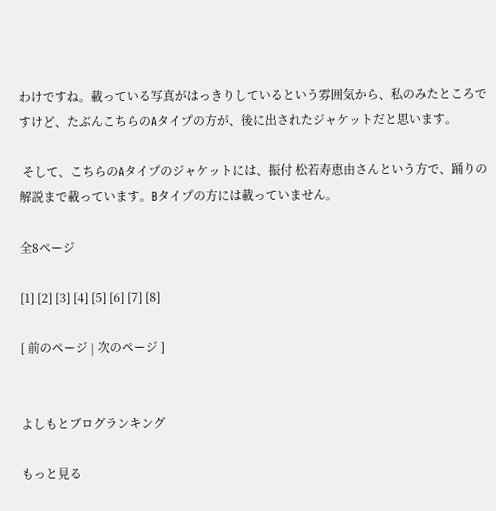わけですね。載っている写真がはっきりしているという雰囲気から、私のみたところですけど、たぶんこちらのAタイプの方が、後に出されたジャケットだと思います。

 そして、こちらのAタイプのジャケットには、振付 松若寿恵由さんという方で、踊りの解説まで載っています。Bタイプの方には載っていません。

全8ページ

[1] [2] [3] [4] [5] [6] [7] [8]

[ 前のページ | 次のページ ]


よしもとブログランキング

もっと見る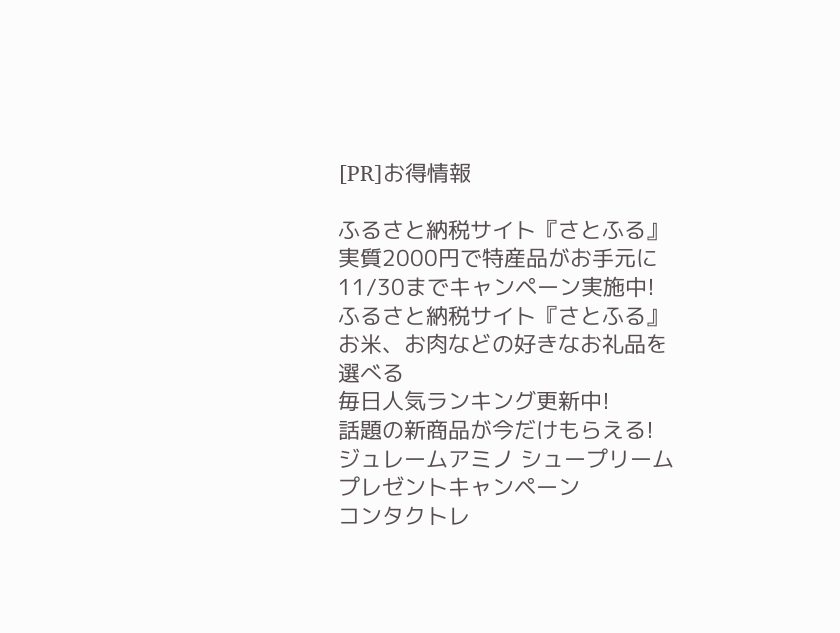[PR]お得情報

ふるさと納税サイト『さとふる』
実質2000円で特産品がお手元に
11/30までキャンペーン実施中!
ふるさと納税サイト『さとふる』
お米、お肉などの好きなお礼品を選べる
毎日人気ランキング更新中!
話題の新商品が今だけもらえる!
ジュレームアミノ シュープリーム
プレゼントキャンペーン
コンタクトレ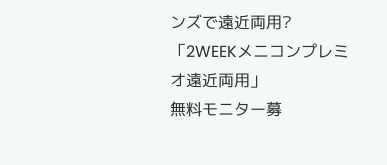ンズで遠近両用?
「2WEEKメニコンプレミオ遠近両用」
無料モニター募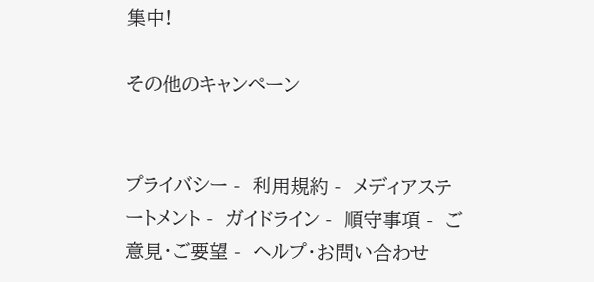集中!

その他のキャンペーン


プライバシー -  利用規約 -  メディアステートメント -  ガイドライン -  順守事項 -  ご意見・ご要望 -  ヘルプ・お問い合わせ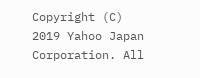Copyright (C) 2019 Yahoo Japan Corporation. All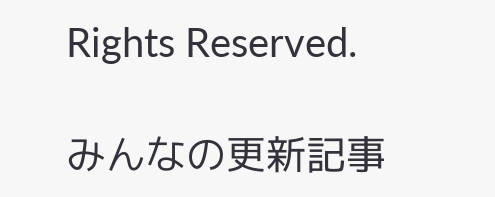Rights Reserved.

みんなの更新記事